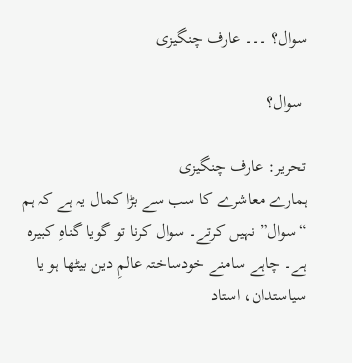سوال؟ ۔۔۔ عارف چنگیزی

 سوال؟

تحریر: عارف چنگیزی
ہمارے معاشرے کا سب سے بڑا کمال یہ ہے کہ ہم “سوال” نہیں کرتے۔ سوال کرنا تو گویا گناہِ کبیرہ ہے۔ چاہے سامنے خودساختہ عالمِ دین بیٹھا ہو یا سیاستدان، استاد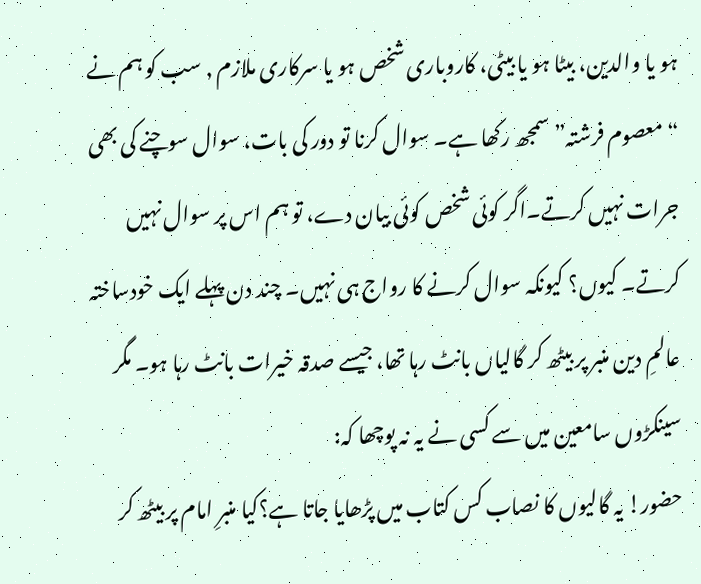ہو یا والدین، بیٹا ہو یا بیٹی، کاروباری شخص ہو یا سرکاری ملازم , سب کو ہم نے “معصوم فرشتہ” سمجھ رکھا ہے۔ سوال کرنا تو دور کی بات، سوال سوچنے کی بھی جرات نہیں کرتے۔اگر کوئی شخص کوئی بیان دے، تو ہم اس پر سوال نہیں کرتے۔ کیوں؟ کیونکہ سوال کرنے کا رواج ہی نہیں۔ چند دن پہلے ایک خودساختہ عالمِ دین منبر پر بیٹھ کر گالیاں بانٹ رہا تھا، جیسے صدقہ خیرات بانٹ رہا ہو۔ مگر سینکڑوں سامعین میں سے کسی نے یہ نہ پوچھا کہ:
حضور! یہ گالیوں کا نصاب کس کتاب میں پڑھایا جاتا ہے؟کیا منبرِ امام پر بیٹھ کر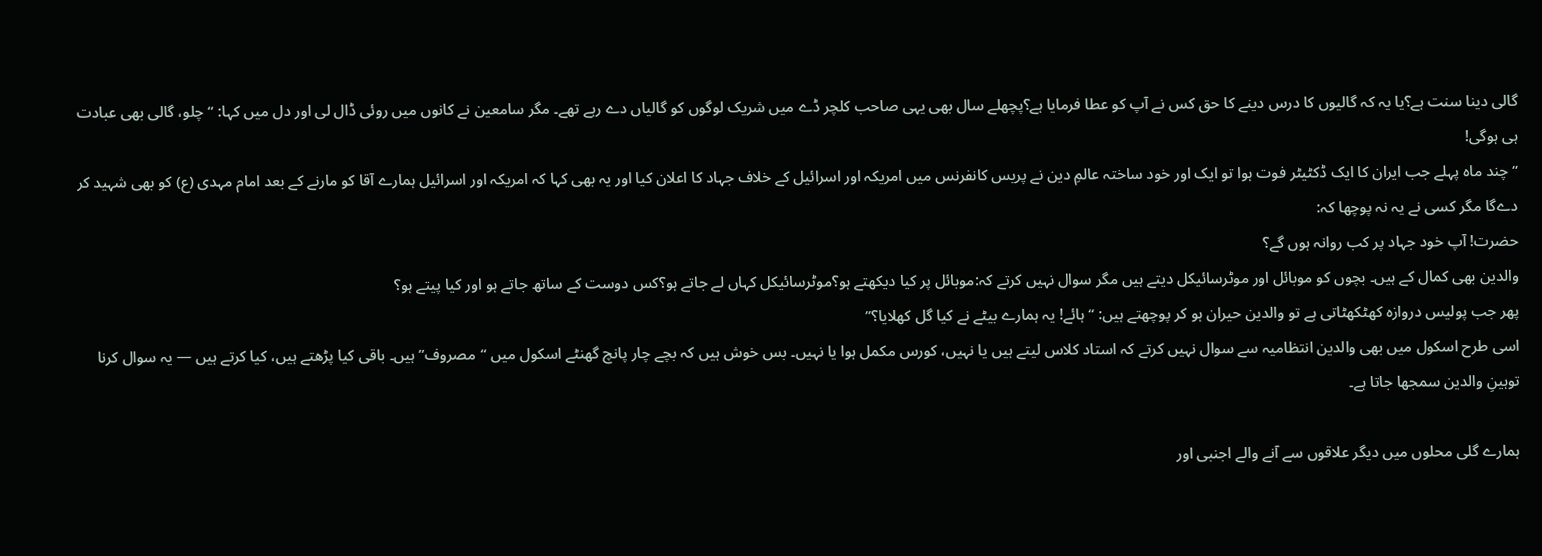گالی دینا سنت ہے؟یا یہ کہ گالیوں کا درس دینے کا حق کس نے آپ کو عطا فرمایا ہے؟پچھلے سال بھی یہی صاحب کلچر ڈے میں شریک لوگوں کو گالیاں دے رہے تھے۔ مگر سامعین نے کانوں میں روئی ڈال لی اور دل میں کہا: “چلو، گالی بھی عبادت ہی ہوگی!
“چند ماہ پہلے جب ایران کا ایک ڈکٹیٹر فوت ہوا تو ایک اور خود ساختہ عالمِ دین نے پریس کانفرنس میں امریکہ اور اسرائیل کے خلاف جہاد کا اعلان کیا اور یہ بھی کہا کہ امریکہ اور اسرائیل ہمارے آقا کو مارنے کے بعد امام مہدی (ع) کو بھی شہید کر دےگا مگر کسی نے یہ نہ پوچھا کہ:
حضرت! آپ خود جہاد پر کب روانہ ہوں گے؟
والدین بھی کمال کے ہیں۔ بچوں کو موبائل اور موٹرسائیکل دیتے ہیں مگر سوال نہیں کرتے کہ:موبائل پر کیا دیکھتے ہو؟موٹرسائیکل کہاں لے جاتے ہو؟کس دوست کے ساتھ جاتے ہو اور کیا پیتے ہو؟
پھر جب پولیس دروازہ کھٹکھٹاتی ہے تو والدین حیران ہو کر پوچھتے ہیں: “ہائے! یہ ہمارے بیٹے نے کیا گل کھلایا؟”
اسی طرح اسکول میں بھی والدین انتظامیہ سے سوال نہیں کرتے کہ استاد کلاس لیتے ہیں یا نہیں، کورس مکمل ہوا یا نہیں۔ بس خوش ہیں کہ بچے چار پانچ گھنٹے اسکول میں “مصروف” ہیں۔ باقی کیا پڑھتے ہیں، کیا کرتے ہیں — یہ سوال کرنا توہینِ والدین سمجھا جاتا ہے۔

ہمارے گلی محلوں میں دیگر علاقوں سے آنے والے اجنبی اور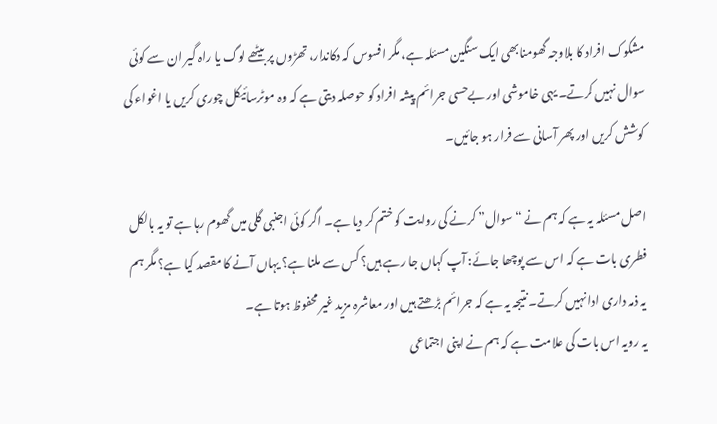مشکوک افراد کا بلاوجہ گھومنابھی ایک سنگین مسئلہ ہے، مگر افسوس کہ دکاندار، تھڑوں پر بیٹھے لوگ یا راہ گیر ان سے کوئی سوال نہیں کرتے۔ یہی خاموشی اور بےحسی جرائم پیشہ افراد کو حوصلہ دیتی ہے کہ وہ موٹرسائیکل چوری کریں یا اغواء کی کوشش کریں اور پھر آسانی سے فرار ہو جائیں۔

اصل مسئلہ یہ ہے کہ ہم نے “سوال” کرنے کی روایت کو ختم کر دیا ہے۔ اگر کوئی اجنبی گلی میں گھوم رہا ہے تو یہ بالکل فطری بات ہے کہ اس سے پوچھا جائے: آپ کہاں جا رہے ہیں؟ کس سے ملنا ہے؟ یہاں آنے کا مقصد کیا ہے؟ مگر ہم یہ ذمہ داری ادا نہیں کرتے۔ نتیجہ یہ ہے کہ جرائم بڑھتے ہیں اور معاشرہ مزید غیر محفوظ ہوتا ہے۔
یہ رویہ اس بات کی علامت ہے کہ ہم نے اپنی اجتماعی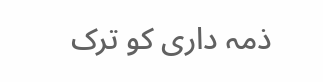ذمہ داری کو ترک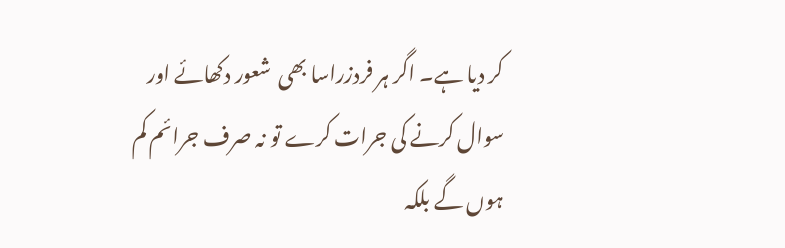کر دیا ہے۔ اگر ہر فردزراسا بھی  شعور دکھائے اور سوال کرنے کی جرات کرے تو نہ صرف جرائم کم ہوں گے بلکہ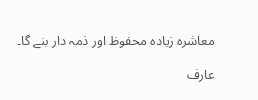معاشرہ زیادہ محفوظ اور ذمہ دار بنے گا۔

عارف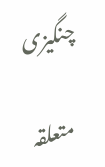چنگیزی

متعلقہ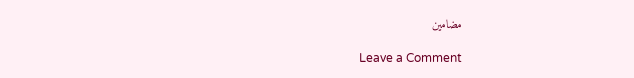مضامین

Leave a Comment